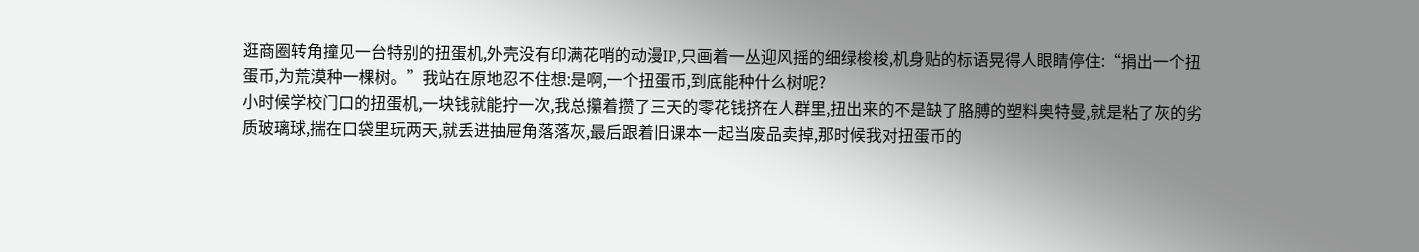逛商圈转角撞见一台特别的扭蛋机,外壳没有印满花哨的动漫IP,只画着一丛迎风摇的细绿梭梭,机身贴的标语晃得人眼睛停住:“捐出一个扭蛋币,为荒漠种一棵树。”我站在原地忍不住想:是啊,一个扭蛋币,到底能种什么树呢?
小时候学校门口的扭蛋机,一块钱就能拧一次,我总攥着攒了三天的零花钱挤在人群里,扭出来的不是缺了胳膊的塑料奥特曼,就是粘了灰的劣质玻璃球,揣在口袋里玩两天,就丢进抽屉角落落灰,最后跟着旧课本一起当废品卖掉,那时候我对扭蛋币的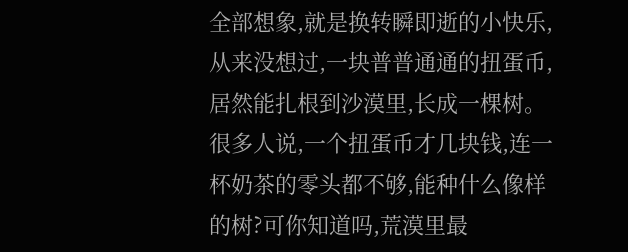全部想象,就是换转瞬即逝的小快乐,从来没想过,一块普普通通的扭蛋币,居然能扎根到沙漠里,长成一棵树。
很多人说,一个扭蛋币才几块钱,连一杯奶茶的零头都不够,能种什么像样的树?可你知道吗,荒漠里最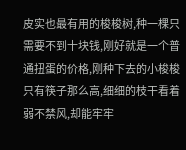皮实也最有用的梭梭树,种一棵只需要不到十块钱,刚好就是一个普通扭蛋的价格,刚种下去的小梭梭只有筷子那么高,细细的枝干看着弱不禁风,却能牢牢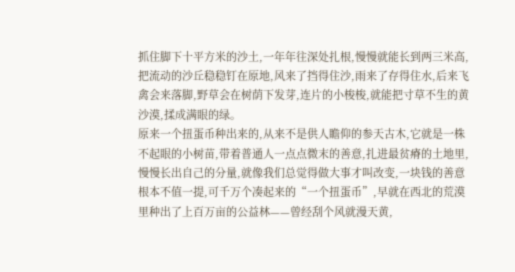抓住脚下十平方米的沙土,一年年往深处扎根,慢慢就能长到两三米高,把流动的沙丘稳稳钉在原地,风来了挡得住沙,雨来了存得住水,后来飞禽会来落脚,野草会在树荫下发芽,连片的小梭梭,就能把寸草不生的黄沙漠,揉成满眼的绿。
原来一个扭蛋币种出来的,从来不是供人瞻仰的参天古木,它就是一株不起眼的小树苗,带着普通人一点点微末的善意,扎进最贫瘠的土地里,慢慢长出自己的分量,就像我们总觉得做大事才叫改变,一块钱的善意根本不值一提,可千万个凑起来的“一个扭蛋币”,早就在西北的荒漠里种出了上百万亩的公益林——曾经刮个风就漫天黄,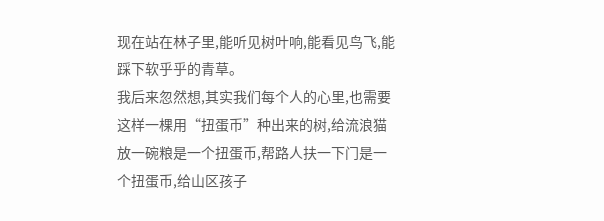现在站在林子里,能听见树叶响,能看见鸟飞,能踩下软乎乎的青草。
我后来忽然想,其实我们每个人的心里,也需要这样一棵用“扭蛋币”种出来的树,给流浪猫放一碗粮是一个扭蛋币,帮路人扶一下门是一个扭蛋币,给山区孩子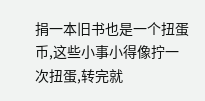捐一本旧书也是一个扭蛋币,这些小事小得像拧一次扭蛋,转完就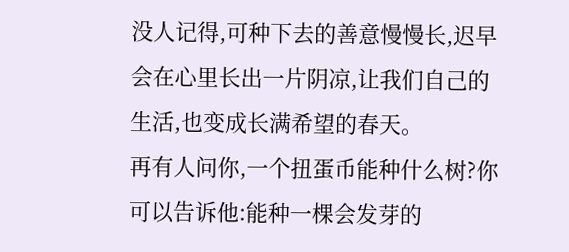没人记得,可种下去的善意慢慢长,迟早会在心里长出一片阴凉,让我们自己的生活,也变成长满希望的春天。
再有人问你,一个扭蛋币能种什么树?你可以告诉他:能种一棵会发芽的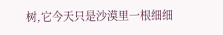树,它今天只是沙漠里一根细细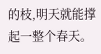的枝,明天就能撑起一整个春天。